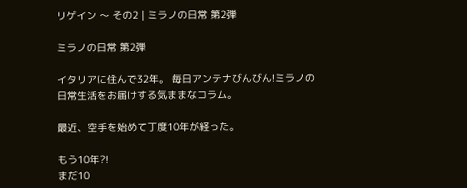リゲイン 〜 その2 | ミラノの日常 第2弾

ミラノの日常 第2弾

イタリアに住んで32年。 毎日アンテナびんびん!ミラノの日常生活をお届けする気ままなコラム。

最近、空手を始めて丁度10年が経った。

もう10年?!
まだ10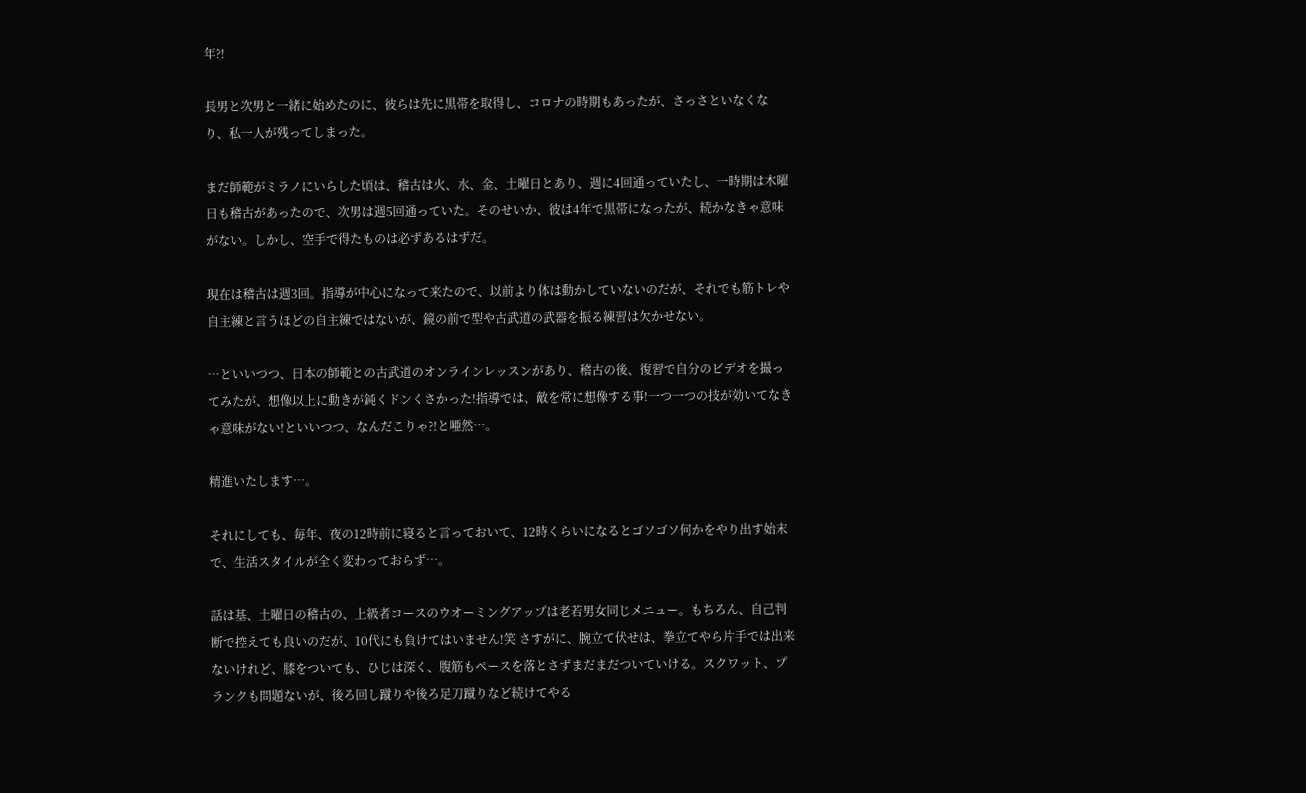年?!

長男と次男と一緒に始めたのに、彼らは先に黒帯を取得し、コロナの時期もあったが、さっさといなくなり、私一人が残ってしまった。

まだ師範がミラノにいらした頃は、稽古は火、水、金、土曜日とあり、週に4回通っていたし、一時期は木曜日も稽古があったので、次男は週5回通っていた。そのせいか、彼は4年で黒帯になったが、続かなきゃ意味がない。しかし、空手で得たものは必ずあるはずだ。

現在は稽古は週3回。指導が中心になって来たので、以前より体は動かしていないのだが、それでも筋トレや自主練と言うほどの自主練ではないが、鏡の前で型や古武道の武器を振る練習は欠かせない。

…といいつつ、日本の師範との古武道のオンラインレッスンがあり、稽古の後、復習で自分のビデオを撮ってみたが、想像以上に動きが鈍くドンくさかった!指導では、敵を常に想像する事!一つ一つの技が効いてなきゃ意味がない!といいつつ、なんだこりゃ?!と唖然…。

精進いたします…。

それにしても、毎年、夜の12時前に寝ると言っておいて、12時くらいになるとゴソゴソ何かをやり出す始末で、生活スタイルが全く変わっておらず…。

話は基、土曜日の稽古の、上級者コースのウオーミングアップは老若男女同じメニュー。もちろん、自己判断で控えても良いのだが、10代にも負けてはいません!笑 さすがに、腕立て伏せは、拳立てやら片手では出来ないけれど、膝をついても、ひじは深く、腹筋もペースを落とさずまだまだついていける。スクワット、プランクも問題ないが、後ろ回し蹴りや後ろ足刀蹴りなど続けてやる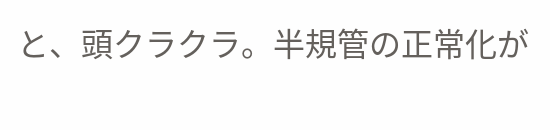と、頭クラクラ。半規管の正常化が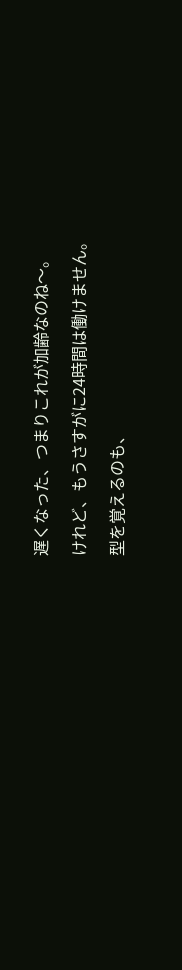遅くなった、つまりこれが加齢なのね〜。

けれど、もうさすがに24時間は働けません。

型を覚えるのも、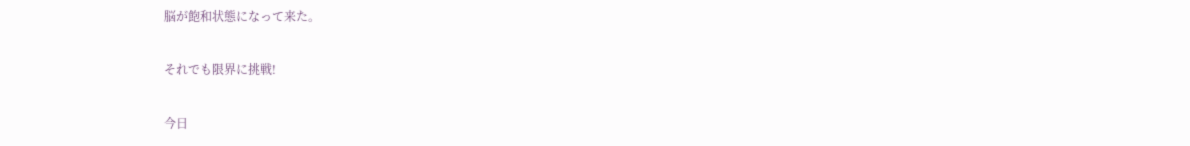脳が飽和状態になって来た。

それでも限界に挑戦!

今日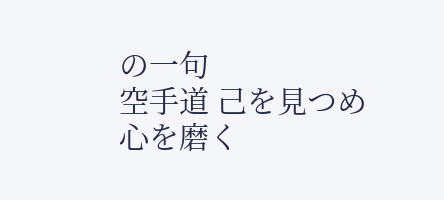の一句
空手道 己を見つめ 心を磨く